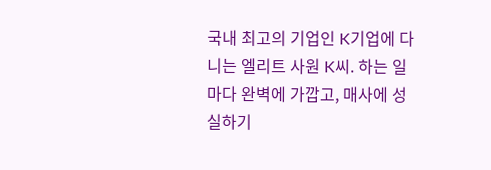국내 최고의 기업인 K기업에 다니는 엘리트 사원 K씨. 하는 일 마다 완벽에 가깝고, 매사에 성실하기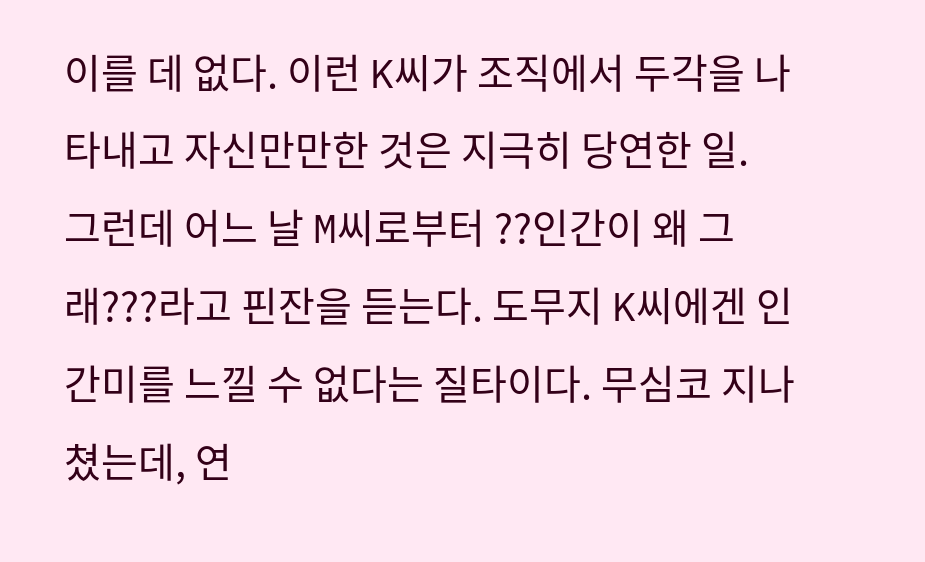이를 데 없다. 이런 K씨가 조직에서 두각을 나타내고 자신만만한 것은 지극히 당연한 일.
그런데 어느 날 M씨로부터 ??인간이 왜 그래???라고 핀잔을 듣는다. 도무지 K씨에겐 인간미를 느낄 수 없다는 질타이다. 무심코 지나쳤는데, 연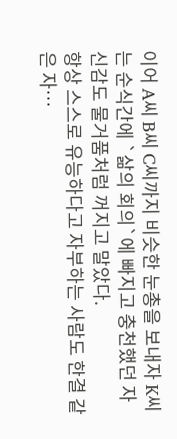이어 A씨 B씨 C씨까지 비슷한 눈총을 보내자 K씨는 순식간에 `삶의 회의`에 빠지고 충천했던 자신감도 물거품처럼 꺼지고 말았다.
항상 스스로 유능하다고 자부하는 사람도 한결 같은 자…